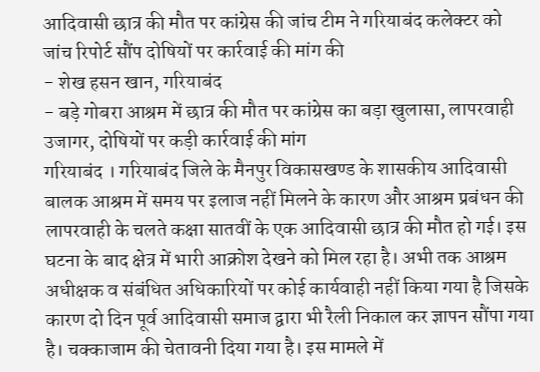आदिवासी छात्र की मौत पर कांग्रेस की जांच टीम ने गरियाबंद कलेक्टर को जांच रिपोर्ट सौंप दोषियों पर कार्रवाई की मांग की
- शेख हसन खान, गरियाबंद
- बड़े गोबरा आश्रम में छात्र की मौत पर कांग्रेस का बड़ा खुलासा, लापरवाही उजागर, दोषियों पर कड़ी कार्रवाई की मांग
गरियाबंद । गरियाबंद जिले के मैनपुर विकासखण्ड के शासकीय आदिवासी बालक आश्रम में समय पर इलाज नहीं मिलने के कारण और आश्रम प्रबंधन की लापरवाही के चलते कक्षा सातवीं के एक आदिवासी छात्र की मौत हो गई। इस घटना के बाद क्षेत्र में भारी आक्रोश देखने को मिल रहा है। अभी तक आश्रम अधीक्षक व संबंधित अधिकारियों पर कोई कार्यवाही नहीं किया गया है जिसके कारण दो दिन पूर्व आदिवासी समाज द्वारा भी रैली निकाल कर ज्ञापन सौंपा गया है। चक्काजाम की चेतावनी दिया गया है। इस मामले में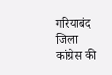गरियाबंद जिला कांग्रेस की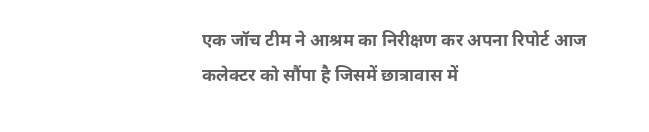एक जॉच टीम ने आश्रम का निरीक्षण कर अपना रिपोर्ट आज कलेक्टर को सौंपा है जिसमें छात्रावास में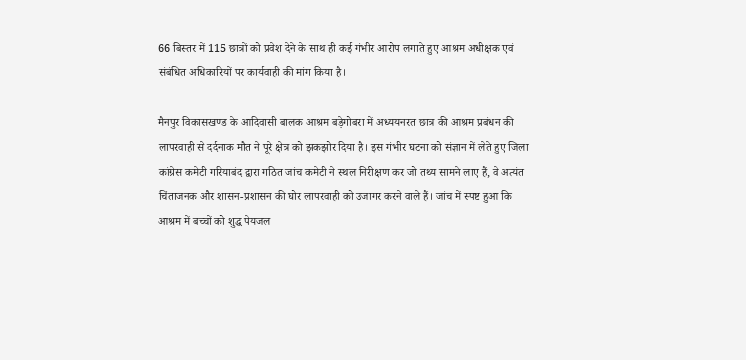66 बिस्तर में 115 छात्रों को प्रवेश देने के साथ ही कई गंभीर आरोप लगाते हुए आश्रम अधीक्षक एवं संबंधित अधिकारियों पर कार्यवाही की मांग किया है।

मैनपुर विकासखण्ड के आदिवासी बालक आश्रम बड़ेगोबरा में अध्ययनरत छात्र की आश्रम प्रबंधन की लापरवाही से दर्दनाक मौत ने पूरे क्षेत्र को झकझोर दिया है। इस गंभीर घटना को संज्ञान में लेते हुए जिला कांग्रेस कमेटी गरियाबंद द्वारा गठित जांच कमेटी ने स्थल निरीक्षण कर जो तथ्य सामने लाए हैं, वे अत्यंत चिंताजनक और शासन-प्रशासन की घोर लापरवाही को उजागर करने वाले हैं। जांच में स्पष्ट हुआ कि आश्रम में बच्चों को शुद्ध पेयजल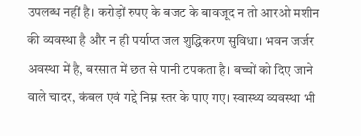उपलब्ध नहीं है। करोड़ों रुपए के बजट के बावजूद न तो आरओ मशीन की व्यवस्था है और न ही पर्याप्त जल शुद्धिकरण सुविधा। भवन जर्जर अवस्था में है, बरसात में छत से पानी टपकता है। बच्चों को दिए जाने वाले चादर, कंबल एवं गद्दे निम्न स्तर के पाए गए। स्वास्थ्य व्यवस्था भी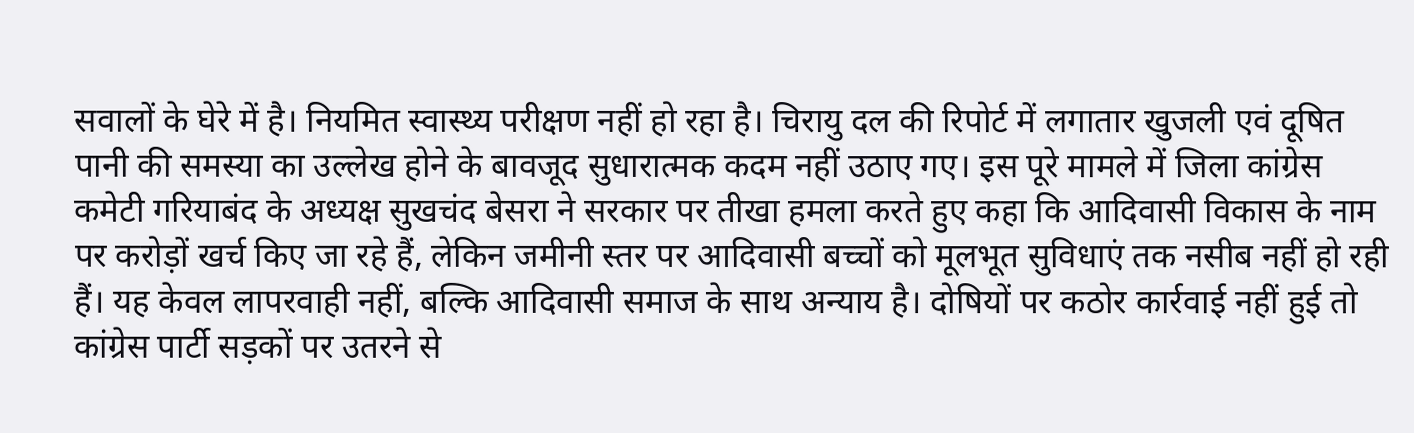सवालों के घेरे में है। नियमित स्वास्थ्य परीक्षण नहीं हो रहा है। चिरायु दल की रिपोर्ट में लगातार खुजली एवं दूषित पानी की समस्या का उल्लेख होने के बावजूद सुधारात्मक कदम नहीं उठाए गए। इस पूरे मामले में जिला कांग्रेस कमेटी गरियाबंद के अध्यक्ष सुखचंद बेसरा ने सरकार पर तीखा हमला करते हुए कहा कि आदिवासी विकास के नाम पर करोड़ों खर्च किए जा रहे हैं, लेकिन जमीनी स्तर पर आदिवासी बच्चों को मूलभूत सुविधाएं तक नसीब नहीं हो रही हैं। यह केवल लापरवाही नहीं, बल्कि आदिवासी समाज के साथ अन्याय है। दोषियों पर कठोर कार्रवाई नहीं हुई तो कांग्रेस पार्टी सड़कों पर उतरने से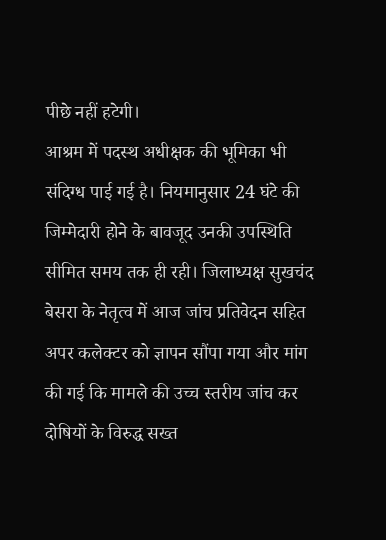पीछे नहीं हटेगी।
आश्रम में पदस्थ अधीक्षक की भूमिका भी संदिग्ध पाई गई है। नियमानुसार 24 घंटे की जिम्मेदारी होने के बावजूद उनकी उपस्थिति सीमित समय तक ही रही। जिलाध्यक्ष सुखचंद बेसरा के नेतृत्व में आज जांच प्रतिवेदन सहित अपर कलेक्टर को ज्ञापन सौंपा गया और मांग की गई कि मामले की उच्च स्तरीय जांच कर दोषियों के विरुद्ध सख्त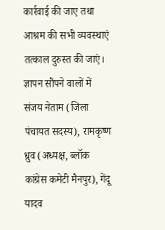कार्रवाई की जाए तथा आश्रम की सभी व्यवस्थाएं तत्काल दुरुस्त की जाएं। ज्ञापन सौंपने वालों में संजय नेताम (जिला पंचायत सदस्य), रामकृष्ण ध्रुव (अध्यक्ष, ब्लॉक कांग्रेस कमेटी मैनपुर), गेंदू यादव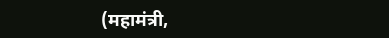(महामंत्री,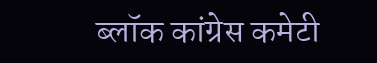ब्लॉक कांग्रेस कमेटी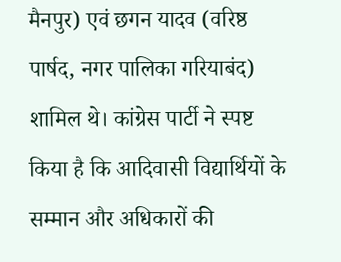मैनपुर) एवं छगन यादव (वरिष्ठ पार्षद, नगर पालिका गरियाबंद) शामिल थे। कांग्रेस पार्टी ने स्पष्ट किया है कि आदिवासी विद्यार्थियों के सम्मान और अधिकारों की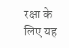रक्षा के लिए यह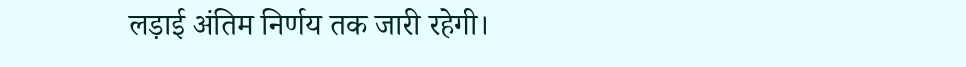लड़ाई अंतिम निर्णय तक जारी रहेगी।